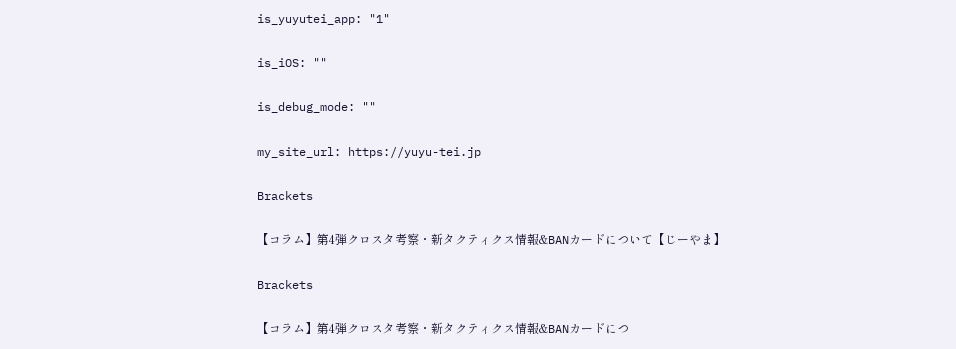is_yuyutei_app: "1"

is_iOS: ""

is_debug_mode: ""

my_site_url: https://yuyu-tei.jp

Brackets

【コラム】第4弾クロスタ考察・新タクティクス情報&BANカードについて【じーやま】

Brackets

【コラム】第4弾クロスタ考察・新タクティクス情報&BANカードにつ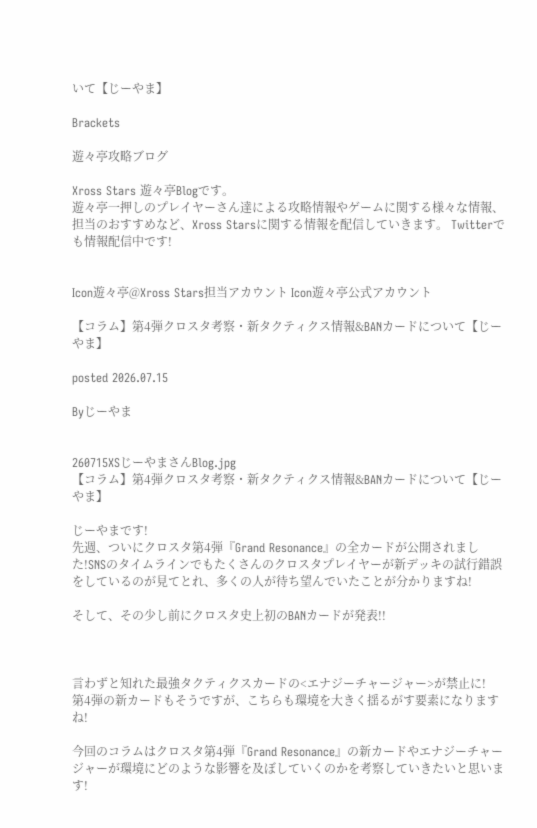いて【じーやま】

Brackets

遊々亭攻略ブログ

Xross Stars 遊々亭Blogです。
遊々亭一押しのプレイヤーさん達による攻略情報やゲームに関する様々な情報、担当のおすすめなど、Xross Starsに関する情報を配信していきます。 Twitterでも情報配信中です!


Icon遊々亭@Xross Stars担当アカウント Icon遊々亭公式アカウント

【コラム】第4弾クロスタ考察・新タクティクス情報&BANカードについて【じーやま】

posted 2026.07.15

Byじーやま


260715XSじーやまさんBlog.jpg
【コラム】第4弾クロスタ考察・新タクティクス情報&BANカードについて【じーやま】

じーやまです!
先週、ついにクロスタ第4弾『Grand Resonance』の全カードが公開されました!SNSのタイムラインでもたくさんのクロスタプレイヤーが新デッキの試行錯誤をしているのが見てとれ、多くの人が待ち望んでいたことが分かりますね!

そして、その少し前にクロスタ史上初のBANカードが発表!!



言わずと知れた最強タクティクスカードの<エナジーチャージャー>が禁止に!
第4弾の新カードもそうですが、こちらも環境を大きく揺るがす要素になりますね!

今回のコラムはクロスタ第4弾『Grand Resonance』の新カードやエナジーチャージャーが環境にどのような影響を及ぼしていくのかを考察していきたいと思います!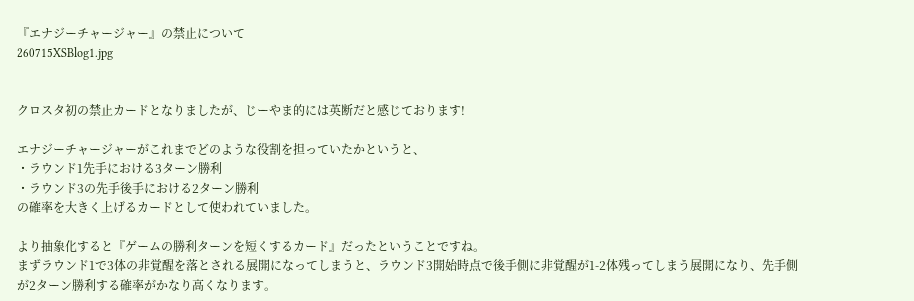『エナジーチャージャー』の禁止について
260715XSBlog1.jpg


クロスタ初の禁止カードとなりましたが、じーやま的には英断だと感じております!

エナジーチャージャーがこれまでどのような役割を担っていたかというと、
・ラウンド1先手における3ターン勝利
・ラウンド3の先手後手における2ターン勝利
の確率を大きく上げるカードとして使われていました。

より抽象化すると『ゲームの勝利ターンを短くするカード』だったということですね。
まずラウンド1で3体の非覚醒を落とされる展開になってしまうと、ラウンド3開始時点で後手側に非覚醒が1-2体残ってしまう展開になり、先手側が2ターン勝利する確率がかなり高くなります。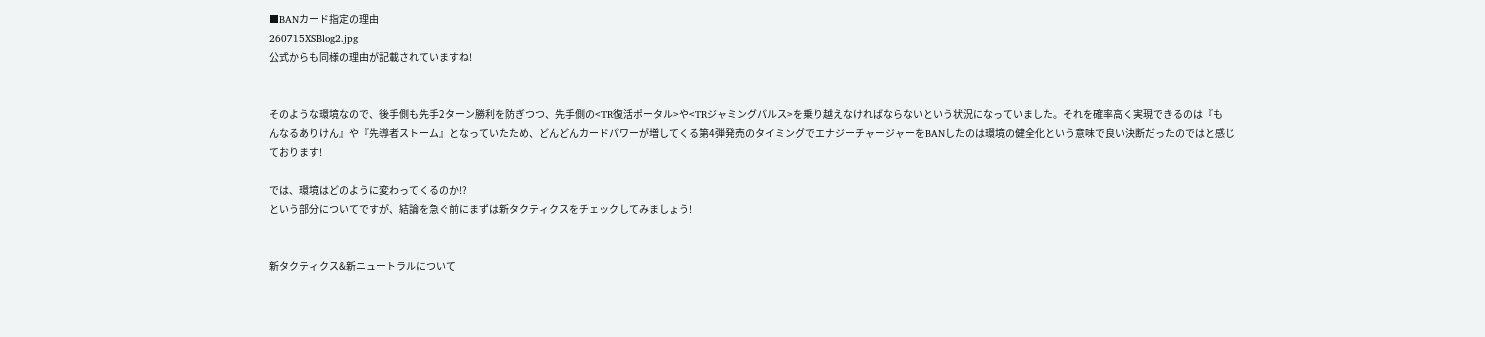■BANカード指定の理由
260715XSBlog2.jpg
公式からも同様の理由が記載されていますね!


そのような環境なので、後手側も先手2ターン勝利を防ぎつつ、先手側の<TR復活ポータル>や<TRジャミングパルス>を乗り越えなければならないという状況になっていました。それを確率高く実現できるのは『もんなるありけん』や『先導者ストーム』となっていたため、どんどんカードパワーが増してくる第4弾発売のタイミングでエナジーチャージャーをBANしたのは環境の健全化という意味で良い決断だったのではと感じております!

では、環境はどのように変わってくるのか!?
という部分についてですが、結論を急ぐ前にまずは新タクティクスをチェックしてみましょう!


新タクティクス&新ニュートラルについて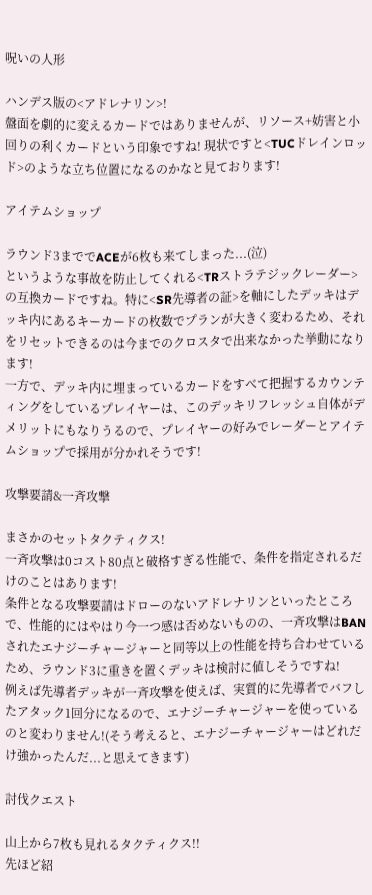呪いの人形

ハンデス版の<アドレナリン>!
盤面を劇的に変えるカードではありませんが、リソース+妨害と小回りの利くカードという印象ですね! 現状ですと<TUCドレインロッド>のような立ち位置になるのかなと見ております!

アイテムショップ

ラウンド3まででACEが6枚も来てしまった...(泣)
というような事故を防止してくれる<TRストラテジックレーダー>の互換カードですね。特に<SR先導者の証>を軸にしたデッキはデッキ内にあるキーカードの枚数でプランが大きく変わるため、それをリセットできるのは今までのクロスタで出来なかった挙動になります!
一方で、デッキ内に埋まっているカードをすべて把握するカウンティングをしているプレイヤーは、このデッキリフレッシュ自体がデメリットにもなりうるので、プレイヤーの好みでレーダーとアイテムショップで採用が分かれそうです!

攻撃要請&一斉攻撃

まさかのセットタクティクス!
一斉攻撃は0コスト80点と破格すぎる性能で、条件を指定されるだけのことはあります!
条件となる攻撃要請はドローのないアドレナリンといったところで、性能的にはやはり今一つ感は否めないものの、一斉攻撃はBANされたエナジーチャージャーと同等以上の性能を持ち合わせているため、ラウンド3に重きを置くデッキは検討に値しそうですね!
例えば先導者デッキが一斉攻撃を使えば、実質的に先導者でバフしたアタック1回分になるので、エナジーチャージャーを使っているのと変わりません!(そう考えると、エナジーチャージャーはどれだけ強かったんだ...と思えてきます)

討伐クエスト

山上から7枚も見れるタクティクス!!
先ほど紹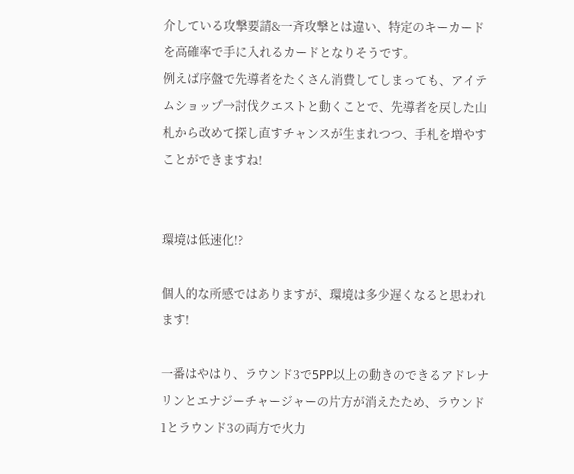介している攻撃要請&一斉攻撃とは違い、特定のキーカードを高確率で手に入れるカードとなりそうです。
例えば序盤で先導者をたくさん消費してしまっても、アイテムショップ→討伐クエストと動くことで、先導者を戻した山札から改めて探し直すチャンスが生まれつつ、手札を増やすことができますね!


環境は低速化!?

個人的な所感ではありますが、環境は多少遅くなると思われます!

一番はやはり、ラウンド3で5PP以上の動きのできるアドレナリンとエナジーチャージャーの片方が消えたため、ラウンド1とラウンド3の両方で火力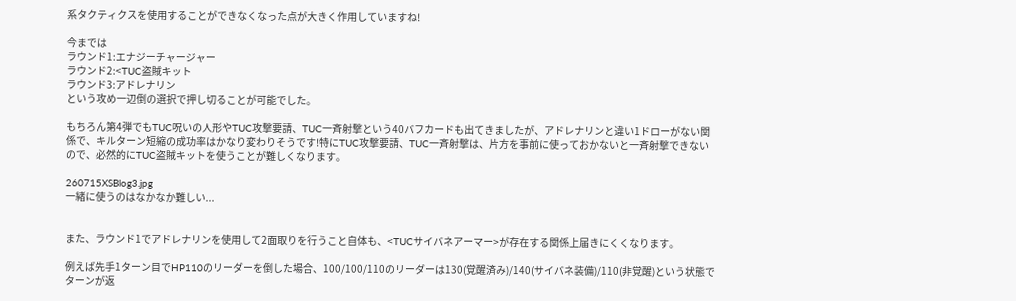系タクティクスを使用することができなくなった点が大きく作用していますね!

今までは
ラウンド1:エナジーチャージャー
ラウンド2:<TUC盗賊キット
ラウンド3:アドレナリン
という攻め一辺倒の選択で押し切ることが可能でした。

もちろん第4弾でもTUC呪いの人形やTUC攻撃要請、TUC一斉射撃という40バフカードも出てきましたが、アドレナリンと違い1ドローがない関係で、キルターン短縮の成功率はかなり変わりそうです!特にTUC攻撃要請、TUC一斉射撃は、片方を事前に使っておかないと一斉射撃できないので、必然的にTUC盗賊キットを使うことが難しくなります。

260715XSBlog3.jpg
一緒に使うのはなかなか難しい...


また、ラウンド1でアドレナリンを使用して2面取りを行うこと自体も、<TUCサイバネアーマー>が存在する関係上届きにくくなります。

例えば先手1ターン目でHP110のリーダーを倒した場合、100/100/110のリーダーは130(覚醒済み)/140(サイバネ装備)/110(非覚醒)という状態でターンが返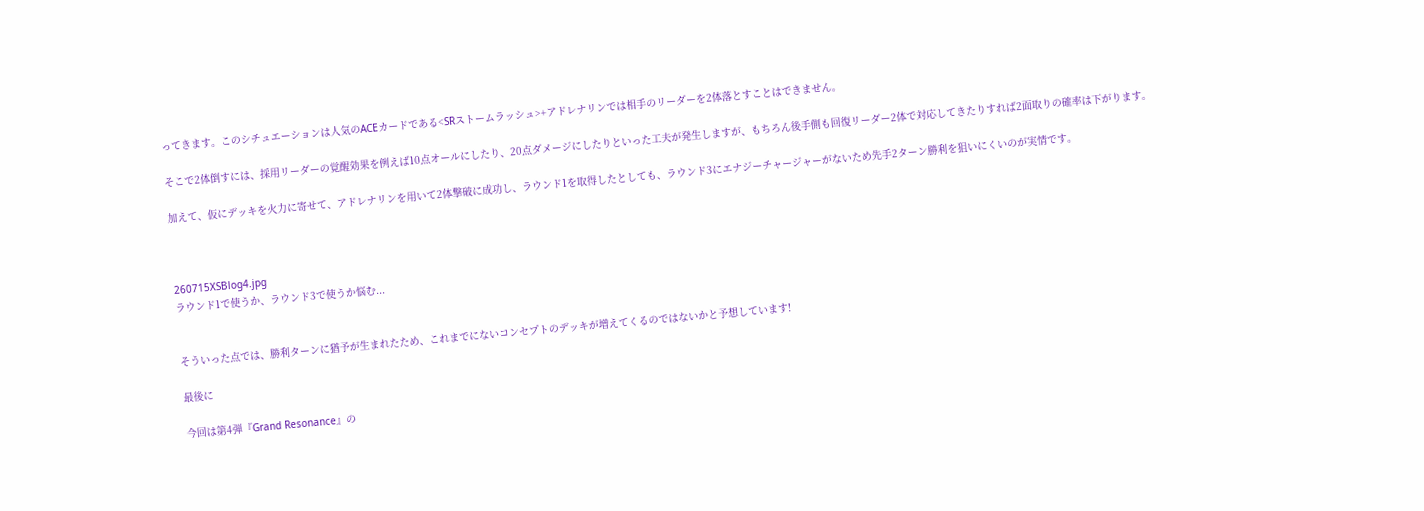ってきます。このシチュエーションは人気のACEカードである<SRストームラッシュ>+アドレナリンでは相手のリーダーを2体落とすことはできません。

そこで2体倒すには、採用リーダーの覚醒効果を例えば10点オールにしたり、20点ダメージにしたりといった工夫が発生しますが、もちろん後手側も回復リーダー2体で対応してきたりすれば2面取りの確率は下がります。

加えて、仮にデッキを火力に寄せて、アドレナリンを用いて2体撃破に成功し、ラウンド1を取得したとしても、ラウンド3にエナジーチャージャーがないため先手2ターン勝利を狙いにくいのが実情です。



260715XSBlog4.jpg
ラウンド1で使うか、ラウンド3で使うか悩む...


そういった点では、勝利ターンに猶予が生まれたため、これまでにないコンセプトのデッキが増えてくるのではないかと予想しています!

最後に

今回は第4弾『Grand Resonance』の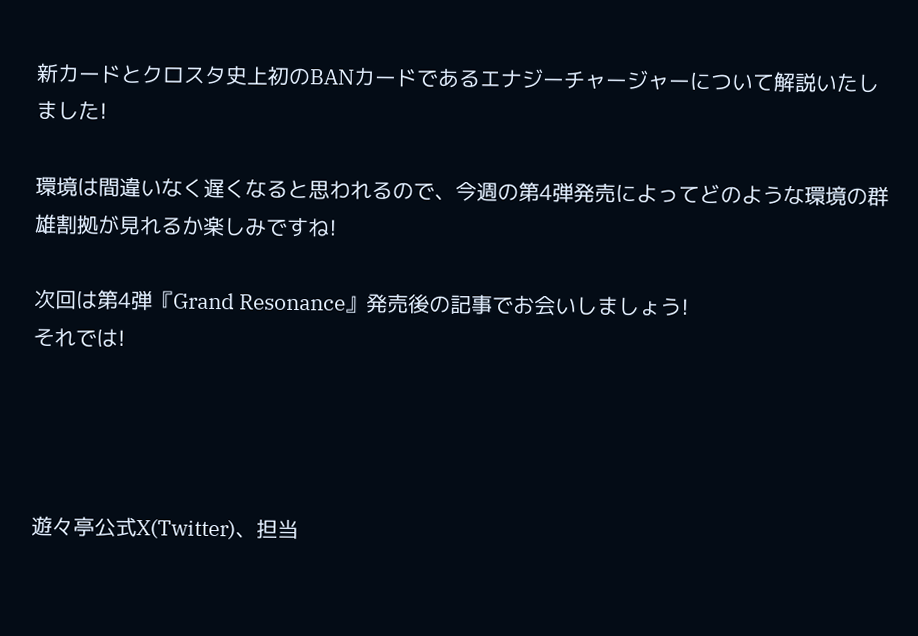新カードとクロスタ史上初のBANカードであるエナジーチャージャーについて解説いたしました!

環境は間違いなく遅くなると思われるので、今週の第4弾発売によってどのような環境の群雄割拠が見れるか楽しみですね!

次回は第4弾『Grand Resonance』発売後の記事でお会いしましょう!
それでは!




遊々亭公式X(Twitter)、担当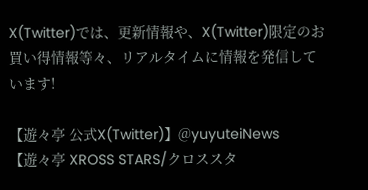X(Twitter)では、更新情報や、X(Twitter)限定のお買い得情報等々、リアルタイムに情報を発信しています!

【遊々亭 公式X(Twitter)】@yuyuteiNews
【遊々亭 XROSS STARS/クロススタ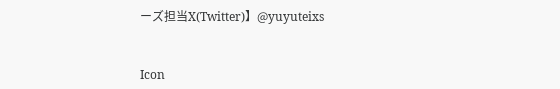ーズ担当X(Twitter)】@yuyuteixs


Icon